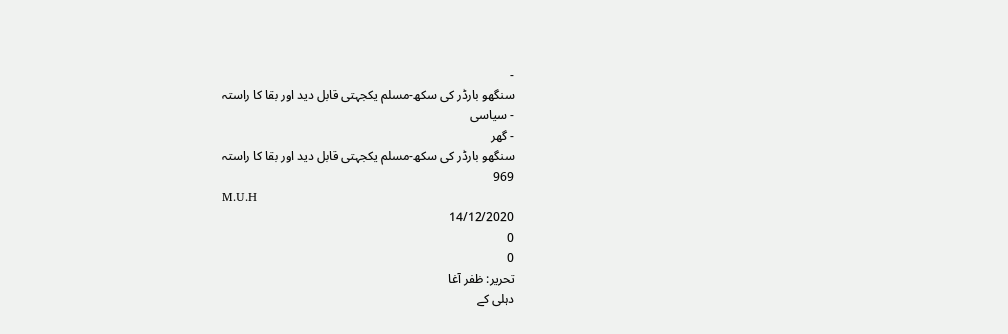-
سنگھو بارڈر کی سکھ-مسلم یکجہتی قابل دید اور بقا کا راستہ
- سیاسی
- گھر
سنگھو بارڈر کی سکھ-مسلم یکجہتی قابل دید اور بقا کا راستہ
969
M.U.H
14/12/2020
0
0
تحریر: ظفر آغا
دہلی کے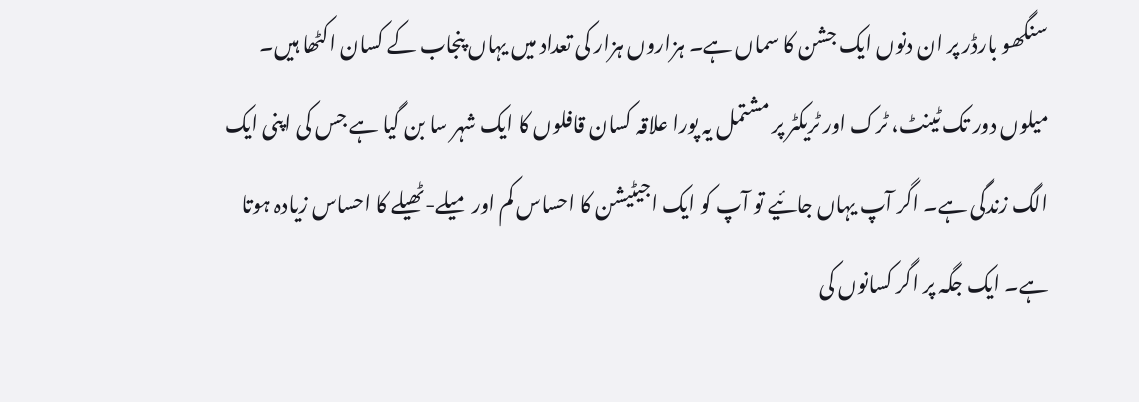سنگھو بارڈر پر ان دنوں ایک جشن کا سماں ہے۔ ہزاروں ہزار کی تعداد میں یہاں پنجاب کے کسان اکٹھا ہیں۔ میلوں دور تک ٹینٹ، ٹرک اور ٹریکٹر پر مشتمل یہ پورا علاقہ کسان قافلوں کا ایک شہر سا بن گیا ہے جس کی اپنی ایک الگ زندگی ہے۔ اگر آپ یہاں جائیے تو آپ کو ایک اجیٹیشن کا احساس کم اور میلے-ٹھیلے کا احساس زیادہ ہوتا ہے۔ ایک جگہ پر اگر کسانوں کی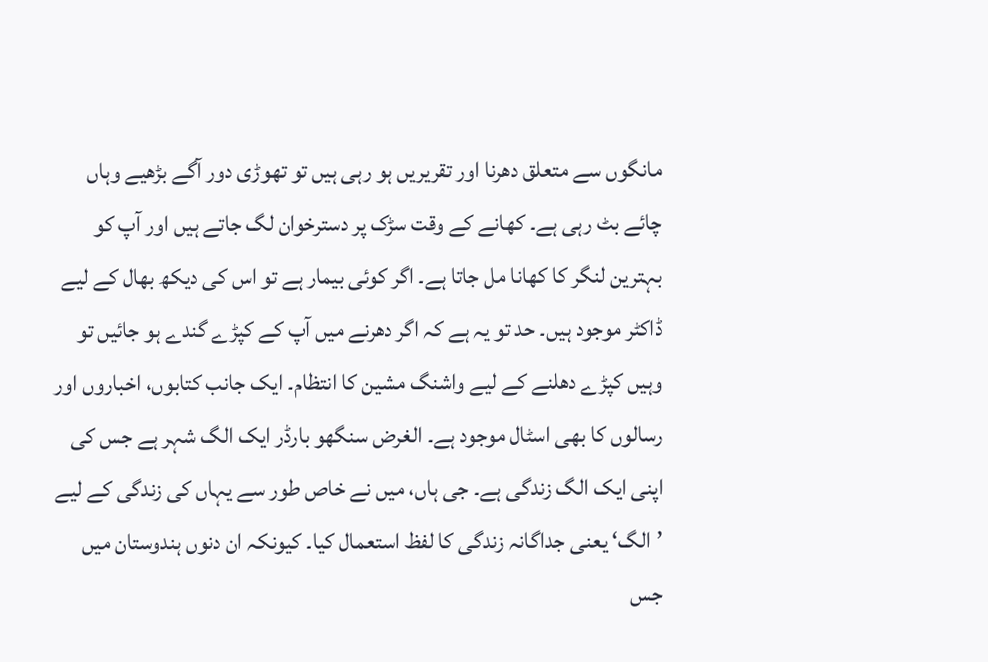مانگوں سے متعلق دھرنا اور تقریریں ہو رہی ہیں تو تھوڑی دور آگے بڑھیے وہاں چائے بٹ رہی ہے۔ کھانے کے وقت سڑک پر دسترخوان لگ جاتے ہیں اور آپ کو بہترین لنگر کا کھانا مل جاتا ہے۔ اگر کوئی بیمار ہے تو اس کی دیکھ بھال کے لیے ڈاکٹر موجود ہیں۔ حد تو یہ ہے کہ اگر دھرنے میں آپ کے کپڑے گندے ہو جائیں تو وہیں کپڑے دھلنے کے لیے واشنگ مشین کا انتظام۔ ایک جانب کتابوں، اخباروں اور رسالوں کا بھی اسٹال موجود ہے۔ الغرض سنگھو بارڈر ایک الگ شہر ہے جس کی اپنی ایک الگ زندگی ہے۔ جی ہاں، میں نے خاص طور سے یہاں کی زندگی کے لیے ’الگ‘ یعنی جداگانہ زندگی کا لفظ استعمال کیا۔ کیونکہ ان دنوں ہندوستان میں جس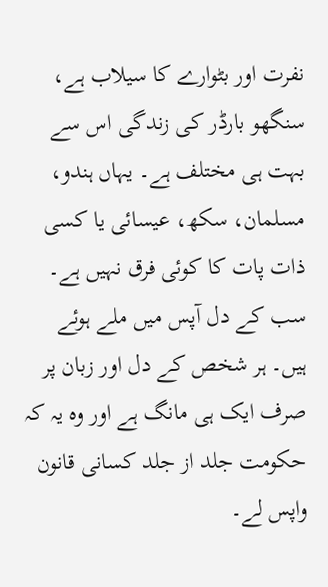نفرت اور بٹوارے کا سیلاب ہے، سنگھو بارڈر کی زندگی اس سے بہت ہی مختلف ہے۔ یہاں ہندو، مسلمان، سکھ، عیسائی یا کسی ذات پات کا کوئی فرق نہیں ہے۔ سب کے دل آپس میں ملے ہوئے ہیں۔ ہر شخص کے دل اور زبان پر صرف ایک ہی مانگ ہے اور وہ یہ کہ حکومت جلد از جلد کسانی قانون واپس لے۔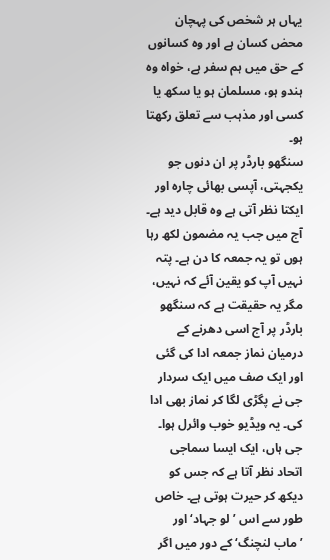یہاں ہر شخص کی پہچان محض کسان ہے اور وہ کسانوں کے حق میں ہم سفر ہے، خواہ وہ ہندو ہو، مسلمان ہو یا سکھ یا کسی اور مذہب سے تعلق رکھتا ہو۔
سنگھو بارڈر پر ان دنوں جو یکجہتی، آپسی بھائی چارہ اور ایکتا نظر آتی ہے وہ قابل دید ہے۔ آج میں جب یہ مضمون لکھ رہا ہوں تو یہ جمعہ کا دن ہے۔ پتہ نہیں آپ کو یقین آئے کہ نہیں، مگر یہ حقیقت ہے کہ سنگھو بارڈر پر آج اسی دھرنے کے درمیان نماز جمعہ ادا کی گئی اور ایک صف میں ایک سردار جی نے پگڑی لگا کر نماز بھی ادا کی۔ یہ ویڈیو خوب وائرل ہوا۔ جی ہاں، ایک ایسا سماجی اتحاد نظر آتا ہے کہ جس کو دیکھ کر حیرت ہوتی ہے۔ خاص طور سے اس ’لو جہاد‘ اور ’ماب لنچنگ‘ کے دور میں اگر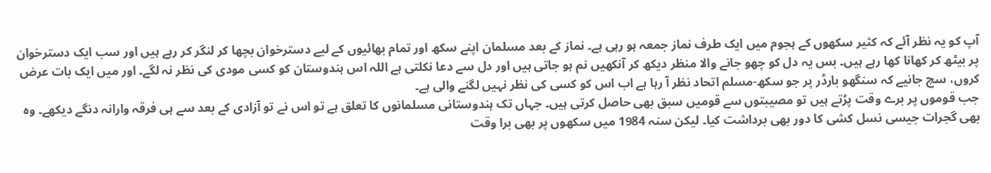آپ کو یہ نظر آئے کہ کثیر سکھوں کے ہجوم میں ایک طرف نماز جمعہ ہو رہی ہے۔ نماز کے بعد مسلمان اپنے سکھ اور تمام بھائیوں کے لیے دسترخوان بچھا کر لنگر کر رہے ہیں اور سب ایک دسترخوان پر بیٹھ کر کھانا کھا رہے ہیں۔ بس یہ دل کو چھو جانے والا منظر دیکھ کر آنکھیں نم ہو جاتی ہیں اور دل سے دعا نکلتی ہے اللہ اس ہندوستان کو کسی مودی کی نظر نہ لگے۔ اور میں ایک بات عرض کروں، سچ جانیے کہ سنگھو بارڈر پر جو سکھ-مسلم اتحاد نظر آ رہا ہے اب اس کو کسی کی نظر نہیں لگنے والی ہے۔
جب قوموں پر برے وقت پڑتے ہیں تو مصیبتوں سے قومیں سبق بھی حاصل کرتی ہیں۔ جہاں تک ہندوستانی مسلمانوں کا تعلق ہے تو اس نے تو آزادی کے بعد سے ہی فرقہ وارانہ دنگے دیکھے۔ وہ بھی گجرات جیسی نسل کشی کا دور بھی برداشت کیا۔ لیکن سنہ 1984 میں سکھوں پر بھی برا وقت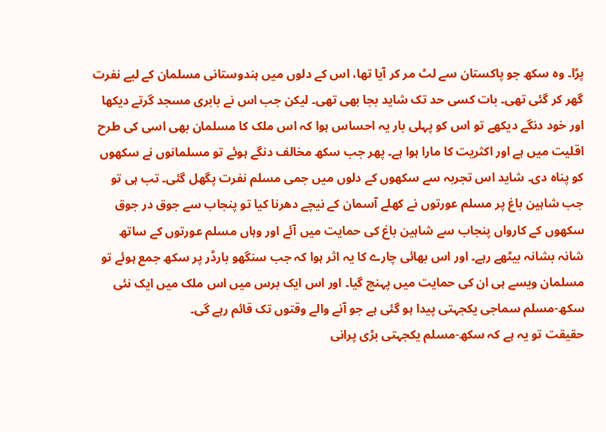پڑا۔ وہ سکھ جو پاکستان سے لٹ مر کر آیا تھا، اس کے دلوں میں ہندوستانی مسلمان کے لیے نفرت گھر کر گئی تھی۔ بات کسی حد تک شاید بجا بھی تھی۔ لیکن جب اس نے بابری مسجد گرتے دیکھا اور خود دنگے دیکھے تو اس کو پہلی بار یہ احساس ہوا کہ اس ملک کا مسلمان بھی اسی کی طرح اقلیت میں ہے اور اکثریت کا مارا ہوا ہے۔ پھر جب سکھ مخالف دنگے ہوئے تو مسلمانوں نے سکھوں کو پناہ دی۔ شاید اس تجربہ سے سکھوں کے دلوں میں جمی مسلم نفرت پگھل گئی۔ تب ہی تو جب شاہین باغ پر مسلم عورتوں نے کھلے آسمان کے نیچے دھرنا کیا تو پنجاب سے جوق در جوق سکھوں کے کارواں پنجاب سے شاہین باغ کی حمایت میں آئے اور وہاں مسلم عورتوں کے ساتھ شانہ بشانہ بیٹھے رہے۔ اور اس بھائی چارے کا یہ اثر ہوا کہ جب سنگھو بارڈر پر سکھ جمع ہوئے تو مسلمان ویسے ہی ان کی حمایت میں پہنچ گیا۔ اور اس ایک برس میں اس ملک میں ایک نئی سکھ-مسلم سماجی یکجہتی پیدا ہو گئی ہے جو آنے والے وقتوں تک قائم رہے گی۔
حقیقت تو یہ ہے کہ سکھ-مسلم یکجہتی بڑی پرانی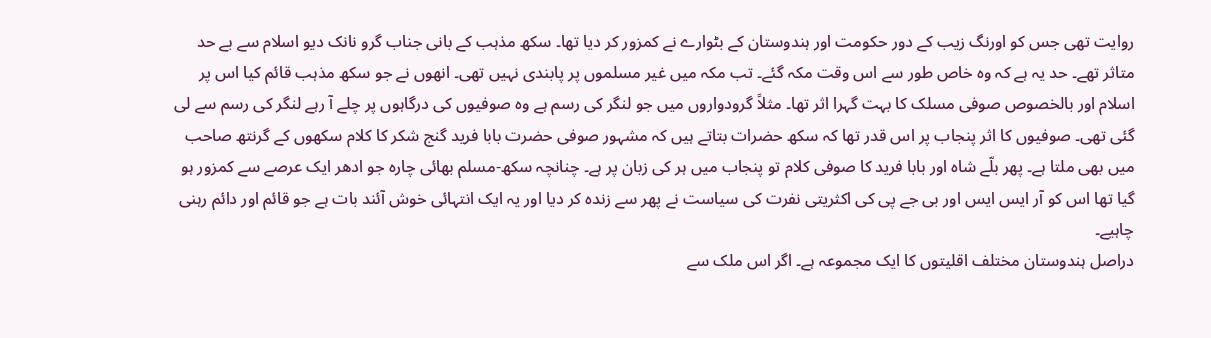روایت تھی جس کو اورنگ زیب کے دور حکومت اور ہندوستان کے بٹوارے نے کمزور کر دیا تھا۔ سکھ مذہب کے بانی جناب گرو نانک دیو اسلام سے بے حد متاثر تھے۔ حد یہ ہے کہ وہ خاص طور سے اس وقت مکہ گئے۔ تب مکہ میں غیر مسلموں پر پابندی نہیں تھی۔ انھوں نے جو سکھ مذہب قائم کیا اس پر اسلام اور بالخصوص صوفی مسلک کا بہت گہرا اثر تھا۔ مثلاً گرودواروں میں جو لنگر کی رسم ہے وہ صوفیوں کی درگاہوں پر چلے آ رہے لنگر کی رسم سے لی گئی تھی۔ صوفیوں کا اثر پنجاب پر اس قدر تھا کہ سکھ حضرات بتاتے ہیں کہ مشہور صوفی حضرت بابا فرید گنج شکر کا کلام سکھوں کے گرنتھ صاحب میں بھی ملتا ہے۔ پھر بلّے شاہ اور بابا فرید کا صوفی کلام تو پنجاب میں ہر کی زبان پر ہے۔ چنانچہ سکھ-مسلم بھائی چارہ جو ادھر ایک عرصے سے کمزور ہو گیا تھا اس کو آر ایس ایس اور بی جے پی کی اکثریتی نفرت کی سیاست نے پھر سے زندہ کر دیا اور یہ ایک انتہائی خوش آئند بات ہے جو قائم اور دائم رہنی چاہیے۔
دراصل ہندوستان مختلف اقلیتوں کا ایک مجموعہ ہے۔ اگر اس ملک سے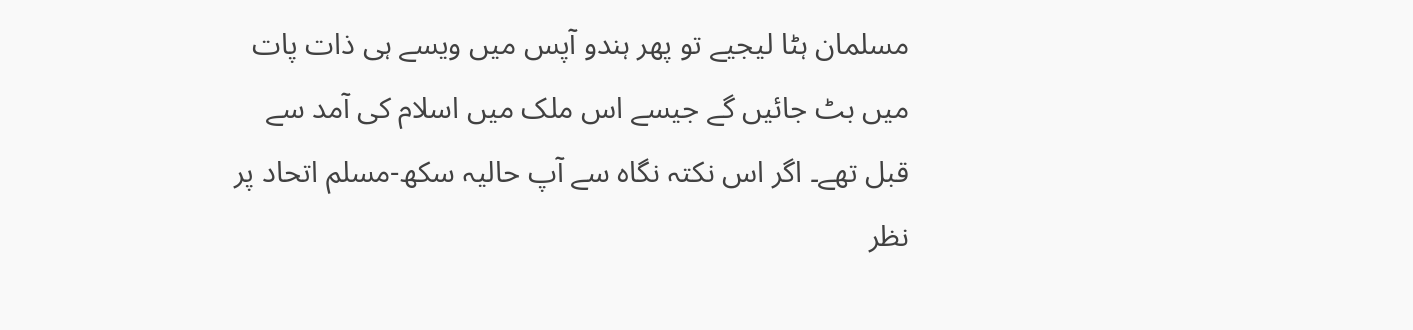مسلمان ہٹا لیجیے تو پھر ہندو آپس میں ویسے ہی ذات پات میں بٹ جائیں گے جیسے اس ملک میں اسلام کی آمد سے قبل تھے۔ اگر اس نکتہ نگاہ سے آپ حالیہ سکھ-مسلم اتحاد پر نظر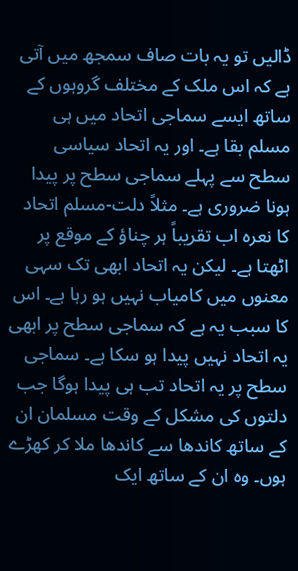ڈالیں تو یہ بات صاف سمجھ میں آتی ہے کہ اس ملک کے مختلف گروہوں کے ساتھ ایسے سماجی اتحاد میں ہی مسلم بقا ہے۔ اور یہ اتحاد سیاسی سطح سے پہلے سماجی سطح پر پیدا ہونا ضروری ہے۔ مثلاً دلت-مسلم اتحاد کا نعرہ اب تقریباً ہر چناؤ کے موقع پر اٹھتا ہے۔ لیکن یہ اتحاد ابھی تک سہی معنوں میں کامیاب نہیں ہو رہا ہے۔ اس کا سبب یہ ہے کہ سماجی سطح پر ابھی یہ اتحاد نہیں پیدا ہو سکا ہے۔ سماجی سطح پر یہ اتحاد تب ہی پیدا ہوگا جب دلتوں کی مشکل کے وقت مسلمان ان کے ساتھ کاندھا سے کاندھا ملا کر کھڑے ہوں۔ وہ ان کے ساتھ ایک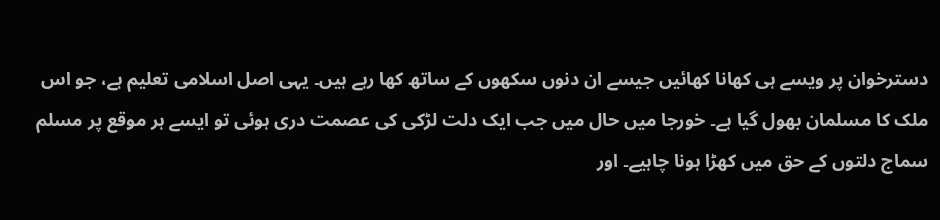دسترخوان پر ویسے ہی کھانا کھائیں جیسے ان دنوں سکھوں کے ساتھ کھا رہے ہیں۔ یہی اصل اسلامی تعلیم ہے، جو اس ملک کا مسلمان بھول گیا ہے۔ خورجا میں حال میں جب ایک دلت لڑکی کی عصمت دری ہوئی تو ایسے ہر موقع پر مسلم سماج دلتوں کے حق میں کھڑا ہونا چاہیے۔ اور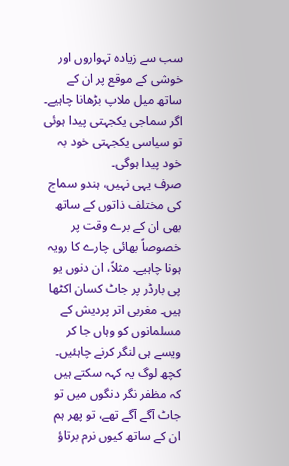سب سے زیادہ تہواروں اور خوشی کے موقع پر ان کے ساتھ میل ملاپ بڑھانا چاہیے۔ اگر سماجی یکجہتی پیدا ہوئی تو سیاسی یکجہتی خود بہ خود پیدا ہوگی۔
صرف یہی نہیں، ہندو سماج کی مختلف ذاتوں کے ساتھ بھی ان کے برے وقت پر خصوصاً بھائی چارے کا رویہ ہونا چاہیے۔ مثلاً، ان دنوں یو پی بارڈر پر جاٹ کسان اکٹھا ہیں۔ مغربی اتر پردیش کے مسلمانوں کو وہاں جا کر ویسے ہی لنگر کرنے چاہئیں۔ کچھ لوگ یہ کہہ سکتے ہیں کہ مظفر نگر دنگوں میں تو جاٹ آگے آگے تھے، تو پھر ہم ان کے ساتھ کیوں نرم برتاؤ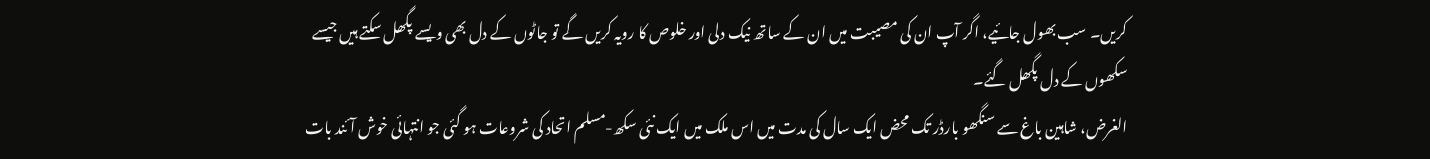کریں۔ سب بھول جائیے، اگر آپ ان کی مصیبت میں ان کے ساتھ نیک دلی اور خلوص کا رویہ کریں گے تو جاٹوں کے دل بھی ویسے پگھل سکتے ہیں جیسے سکھوں کے دل پگھل گئے۔
الغرض، شاہین باغ سے سنگھو بارڈر تک محض ایک سال کی مدت میں اس ملک میں ایک نئی سکھ-مسلم اتحاد کی شروعات ہو گئی جو انتہائی خوش آئند بات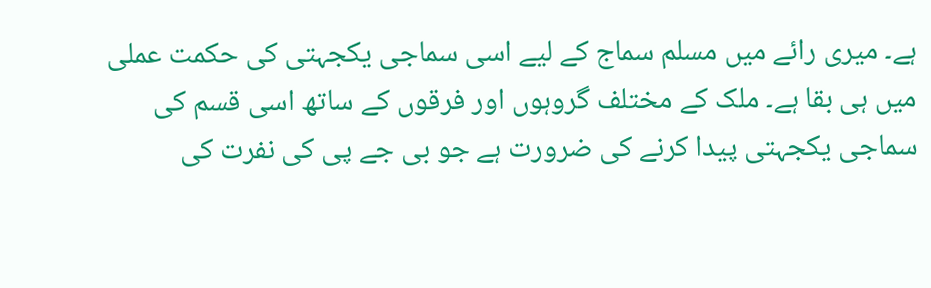ہے۔ میری رائے میں مسلم سماج کے لیے اسی سماجی یکجہتی کی حکمت عملی میں ہی بقا ہے۔ ملک کے مختلف گروہوں اور فرقوں کے ساتھ اسی قسم کی سماجی یکجہتی پیدا کرنے کی ضرورت ہے جو بی جے پی کی نفرت کی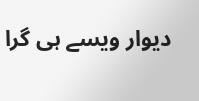دیوار ویسے ہی گرا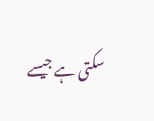سکتی ہے جیسے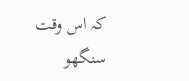کہ اس وقت سنگھو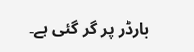بارڈر پر گر گئی ہے۔